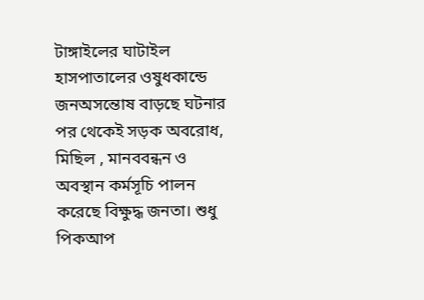টাঙ্গাইলের ঘাটাইল হাসপাতালের ওষুধকান্ডে জনঅসন্তোষ বাড়ছে ঘটনার পর থেকেই সড়ক অবরোধ, মিছিল , মানববন্ধন ও অবস্থান কর্মসূচি পালন করেছে বিক্ষুদ্ধ জনতা। শুধু পিকআপ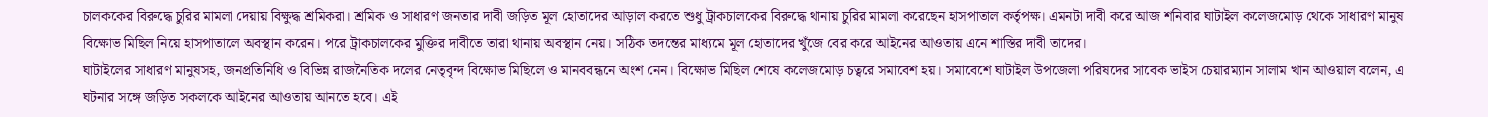চালককের বিরুদ্ধে চুরির মামলা দেয়ায় বিক্ষুদ্ধ শ্রমিকরা। শ্রমিক ও সাধারণ জনতার দাবী জড়িত মূল হোতাদের আড়াল করতে শুধু ট্রাকচালকের বিরুদ্ধে থানায় চুরির মামলা করেছেন হাসপাতাল কর্তৃপক্ষ। এমনটা দাবী করে আজ শনিবার ঘাটাইল কলেজমোড় থেকে সাধারণ মানুষ বিক্ষোভ মিছিল নিয়ে হাসপাতালে অবস্থান করেন। পরে ট্রাকচালকের মুক্তির দাবীতে তারা থানায় অবস্থান নেয়। সঠিক তদন্তের মাধ্যমে মূল হোতাদের খুঁজে বের করে আইনের আওতায় এনে শাস্তির দাবী তাদের।
ঘাটাইলের সাধারণ মানুষসহ, জনপ্রতিনিধি ও বিভিন্ন রাজনৈতিক দলের নেতৃবৃন্দ বিক্ষোভ মিছিলে ও মানববন্ধনে অংশ নেন। বিক্ষোভ মিছিল শেষে কলেজমোড় চত্বরে সমাবেশ হয়। সমাবেশে ঘাটাইল উপজেলা পরিষদের সাবেক ভাইস চেয়ারম্যান সালাম খান আওয়াল বলেন, এ ঘটনার সঙ্গে জড়িত সকলকে আইনের আওতায় আনতে হবে। এই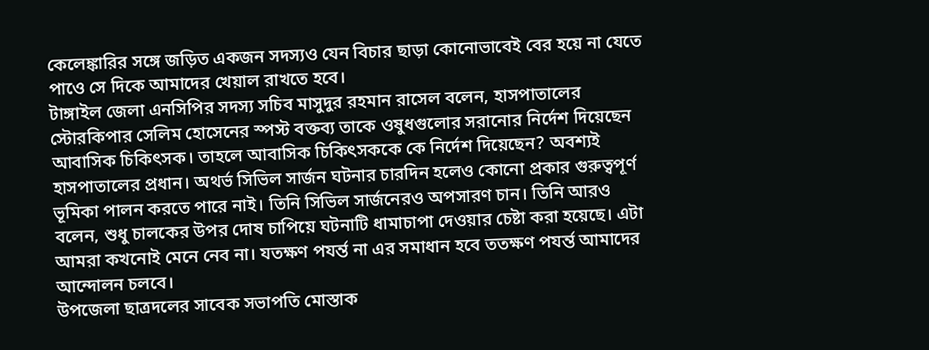কেলেঙ্কারির সঙ্গে জড়িত একজন সদস্যও যেন বিচার ছাড়া কোনোভাবেই বের হয়ে না যেতে পাওে সে দিকে আমাদের খেয়াল রাখতে হবে।
টাঙ্গাইল জেলা এনসিপির সদস্য সচিব মাসুদুর রহমান রাসেল বলেন, হাসপাতালের স্টোরকিপার সেলিম হোসেনের স্পস্ট বক্তব্য তাকে ওষুধগুলোর সরানোর নির্দেশ দিয়েছেন আবাসিক চিকিৎসক। তাহলে আবাসিক চিকিৎসককে কে নির্দেশ দিয়েছেন? অবশ্যই হাসপাতালের প্রধান। অথর্ভ সিভিল সার্জন ঘটনার চারদিন হলেও কোনো প্রকার গুরুত্বপূর্ণ ভূমিকা পালন করতে পারে নাই। তিনি সিভিল সার্জনেরও অপসারণ চান। তিনি আরও বলেন, শুধু চালকের উপর দোষ চাপিয়ে ঘটনাটি ধামাচাপা দেওয়ার চেষ্টা করা হয়েছে। এটা আমরা কখনোই মেনে নেব না। যতক্ষণ পযর্ন্ত না এর সমাধান হবে ততক্ষণ পযর্ন্ত আমাদের আন্দোলন চলবে।
উপজেলা ছাত্রদলের সাবেক সভাপতি মোস্তাক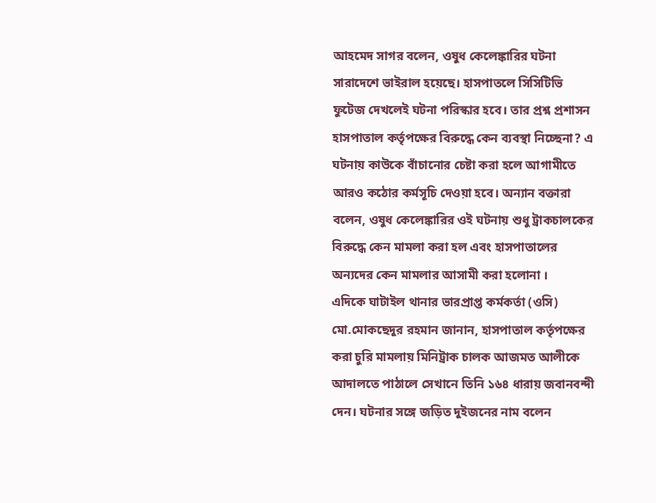আহমেদ সাগর বলেন, ওষুধ কেলেঙ্কারির ঘটনা সারাদেশে ভাইরাল হয়েছে। হাসপাতলে সিসিটিভি ফুটেজ দেখলেই ঘটনা পরিস্কার হবে। তার প্রশ্ন প্রশাসন হাসপাতাল কর্তৃপক্ষের বিরুদ্ধে কেন ব্যবস্থা নিচ্ছেনা? এ ঘটনায় কাউকে বাঁচানোর চেষ্টা করা হলে আগামীতে আরও কঠোর কর্মসূচি দেওয়া হবে। অন্যান বক্তারা বলেন, ওষুধ কেলেঙ্কারির ওই ঘটনায় শুধু ট্রাকচালকের বিরুদ্ধে কেন মামলা করা হল এবং হাসপাতালের অন্যদের কেন মামলার আসামী করা হলোনা ।
এদিকে ঘাটাইল থানার ভারপ্রাপ্ত কর্মকর্তা (ওসি) মো.মোকছেদুর রহমান জানান, হাসপাতাল কর্তৃপক্ষের করা চুরি মামলায় মিনিট্রাক চালক আজমত আলীকে আদালতে পাঠালে সেখানে তিনি ১৬৪ ধারায় জবানবন্দী দেন। ঘটনার সঙ্গে জড়িত দুইজনের নাম বলেন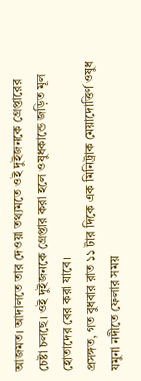আজমত। আদালতে তার দেওয়া তথ্যমতে ওই দুইজনকে গ্রেপ্তারের চেষ্টা চলছে। ওই দুইজনকে গ্রেপ্তার করা হলে ওষুধকান্ডে জড়িত মূল হোতাদের বের করা যাবে।
প্রসঙ্গত, গত বুধবার রাত ১১ টার দিকে এক মিনিট্রাক মেয়াদোত্তির্ণ ওষুধ যমুনা নদীতে ফেলার সময়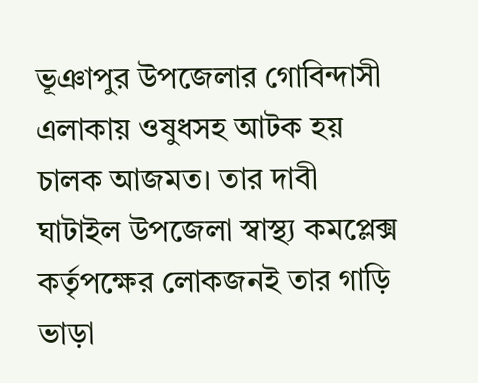ভূঞাপুর উপজেলার গোবিন্দাসী এলাকায় ওষুধসহ আটক হয় চালক আজমত। তার দাবী ঘাটাইল উপজেলা স্বাস্থ্য কমপ্লেক্স কর্তৃপক্ষের লোকজনই তার গাড়ি ভাড়া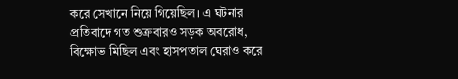করে সেখানে নিয়ে গিয়েছিল। এ ঘটনার প্রতিবাদে গত শুক্রবারও সড়ক অবরোধ, বিক্ষোভ মিছিল এবং হাসপতাল ঘেরাও করে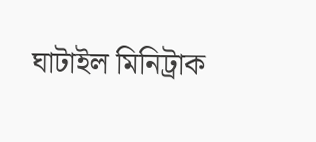ঘাটাইল মিনিট্রাক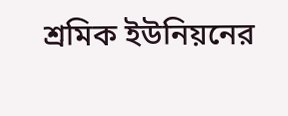শ্রমিক ইউনিয়নের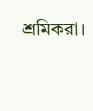শ্রমিকরা।